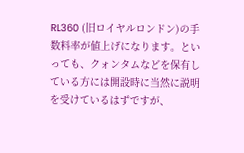RL360 (旧ロイヤルロンドン)の手数料率が値上げになります。といっても、クォンタムなどを保有している方には開設時に当然に説明を受けているはずですが、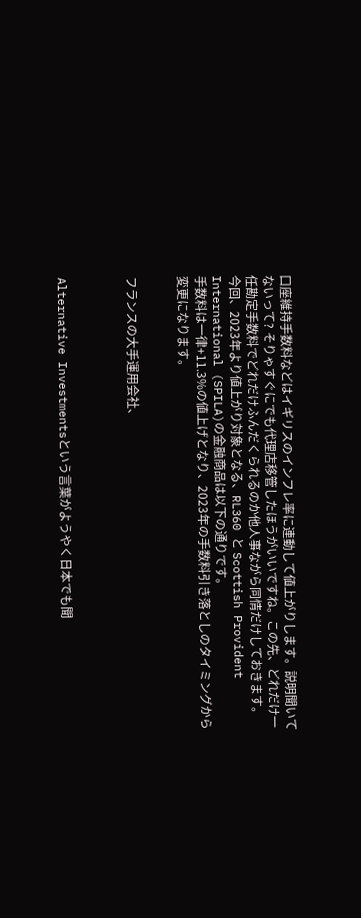口座維持手数料などはイギリスのインフレ率に連動して値上がりします。説明聞いてないって? そりゃすぐにでも代理店移管したほうがいいですね。この先、どれだけ一任勘定手数料でどれだけふんだくられるのか他人事ながら同情だけしておきます。
今回、2023年より値上がり対象となる、RL360 と Scottish Provident International (SPILA)の金融商品は以下の通りです。
手数料は一律+11.3%の値上げとなり、2023年の手数料引き落としのタイミングから変更になります。


フランスの大手運用会社、



Alternative Investmentsという言葉がようやく日本でも聞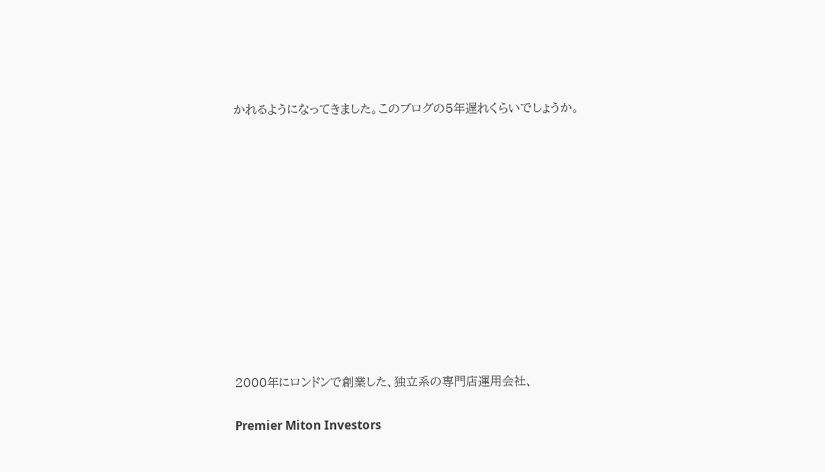かれるようになってきました。このブログの5年遅れくらいでしょうか。


















2000年にロンドンで創業した、独立系の専門店運用会社、


Premier Miton Investors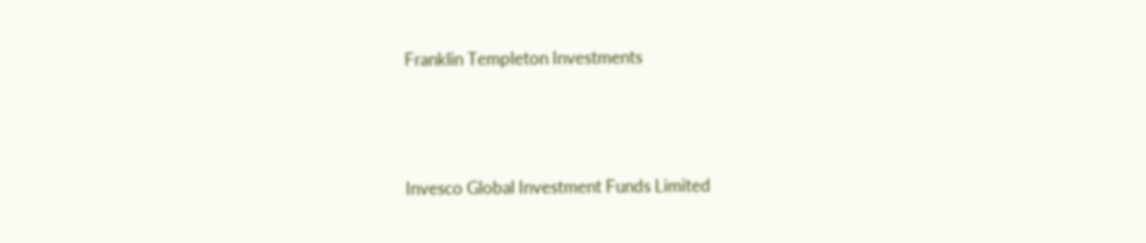Franklin Templeton Investments



Invesco Global Investment Funds Limited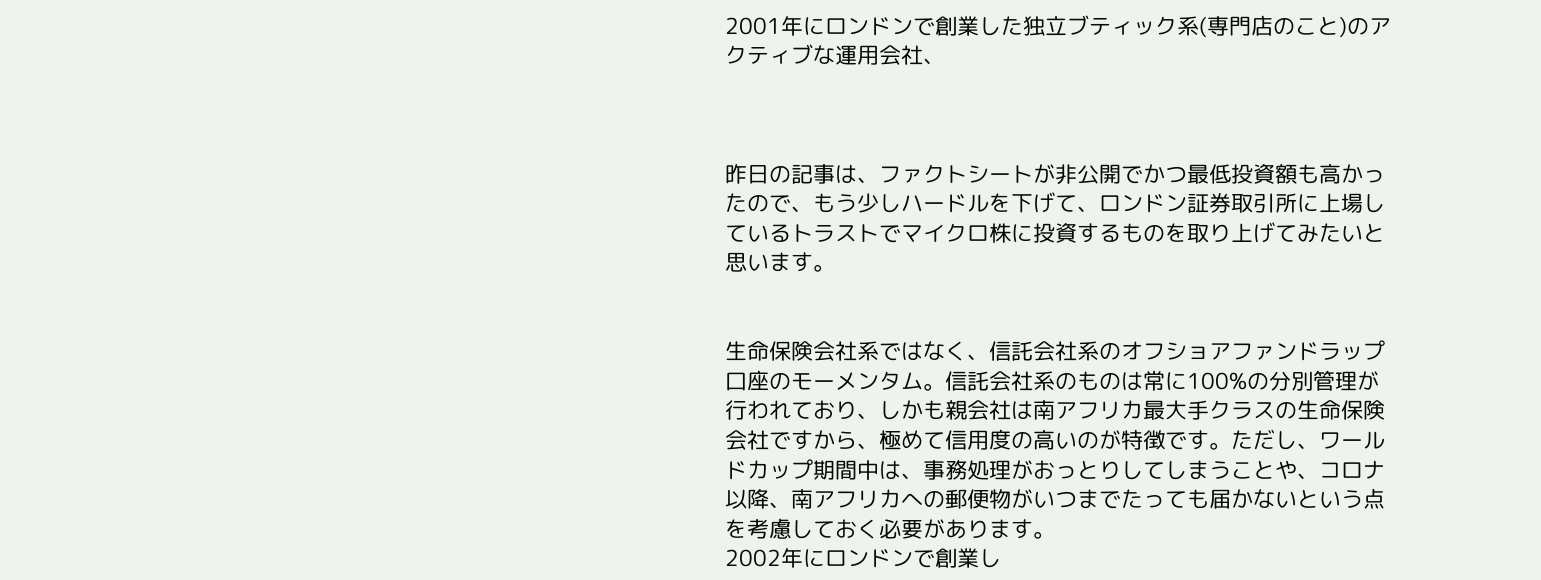2001年にロンドンで創業した独立ブティック系(専門店のこと)のアクティブな運用会社、



昨日の記事は、ファクトシートが非公開でかつ最低投資額も高かったので、もう少しハードルを下げて、ロンドン証券取引所に上場しているトラストでマイクロ株に投資するものを取り上げてみたいと思います。


生命保険会社系ではなく、信託会社系のオフショアファンドラップ口座のモーメンタム。信託会社系のものは常に100%の分別管理が行われており、しかも親会社は南アフリカ最大手クラスの生命保険会社ですから、極めて信用度の高いのが特徴です。ただし、ワールドカップ期間中は、事務処理がおっとりしてしまうことや、コロナ以降、南アフリカへの郵便物がいつまでたっても届かないという点を考慮しておく必要があります。
2002年にロンドンで創業し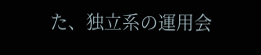た、独立系の運用会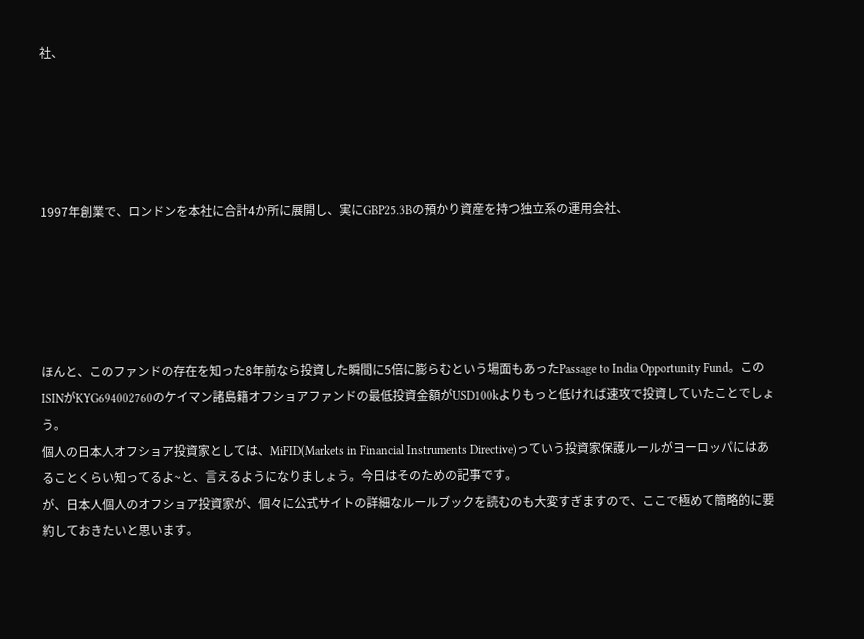社、





1997年創業で、ロンドンを本社に合計4か所に展開し、実にGBP25.3Bの預かり資産を持つ独立系の運用会社、





ほんと、このファンドの存在を知った8年前なら投資した瞬間に5倍に膨らむという場面もあったPassage to India Opportunity Fund。このISINがKYG694002760のケイマン諸島籍オフショアファンドの最低投資金額がUSD100kよりもっと低ければ速攻で投資していたことでしょう。
個人の日本人オフショア投資家としては、MiFID(Markets in Financial Instruments Directive)っていう投資家保護ルールがヨーロッパにはあることくらい知ってるよ~と、言えるようになりましょう。今日はそのための記事です。
が、日本人個人のオフショア投資家が、個々に公式サイトの詳細なルールブックを読むのも大変すぎますので、ここで極めて簡略的に要約しておきたいと思います。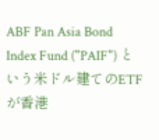ABF Pan Asia Bond Index Fund ("PAIF") という米ドル建てのETFが香港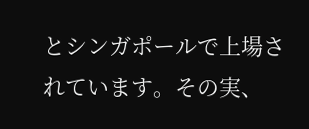とシンガポールで上場されています。その実、